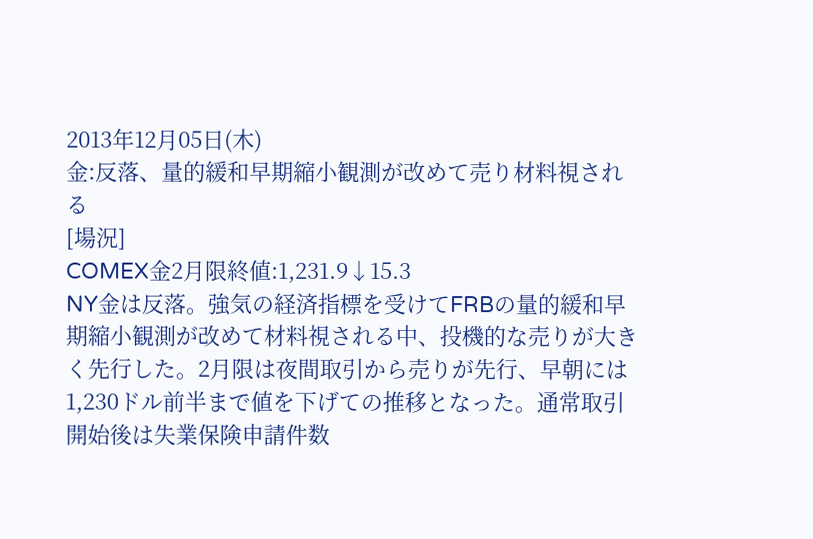2013年12月05日(木)
金:反落、量的緩和早期縮小観測が改めて売り材料視される
[場況]
COMEX金2月限終値:1,231.9↓15.3
NY金は反落。強気の経済指標を受けてFRBの量的緩和早期縮小観測が改めて材料視される中、投機的な売りが大きく先行した。2月限は夜間取引から売りが先行、早朝には1,230ドル前半まで値を下げての推移となった。通常取引開始後は失業保険申請件数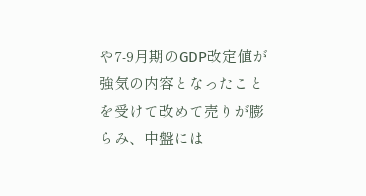や7-9月期のGDP改定値が強気の内容となったことを受けて改めて売りが膨らみ、中盤には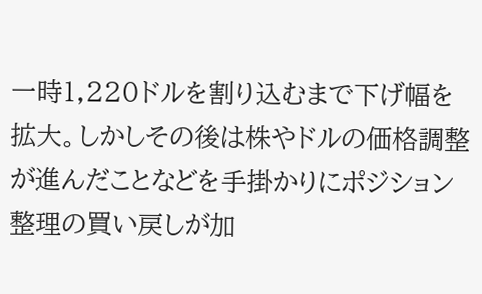一時1,220ドルを割り込むまで下げ幅を拡大。しかしその後は株やドルの価格調整が進んだことなどを手掛かりにポジション整理の買い戻しが加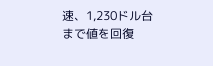速、1,230ドル台まで値を回復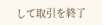して取引を終了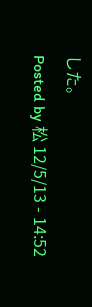した。
Posted by 松 12/5/13 - 14:52